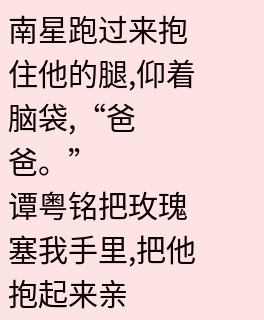南星跑过来抱住他的腿,仰着脑袋,“爸爸。”
谭粤铭把玫瑰塞我手里,把他抱起来亲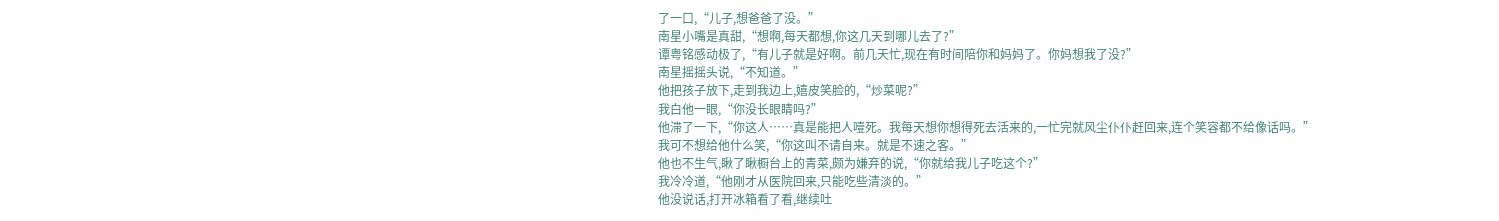了一口,“儿子,想爸爸了没。”
南星小嘴是真甜,“想啊,每天都想,你这几天到哪儿去了?”
谭粤铭感动极了,“有儿子就是好啊。前几天忙,现在有时间陪你和妈妈了。你妈想我了没?”
南星摇摇头说,“不知道。”
他把孩子放下,走到我边上,嬉皮笑脸的,“炒菜呢?”
我白他一眼,“你没长眼睛吗?”
他滞了一下,“你这人……真是能把人噎死。我每天想你想得死去活来的,一忙完就风尘仆仆赶回来,连个笑容都不给像话吗。”
我可不想给他什么笑,“你这叫不请自来。就是不速之客。”
他也不生气,瞅了瞅橱台上的青菜,颇为嫌弃的说,“你就给我儿子吃这个?”
我冷冷道,“他刚才从医院回来,只能吃些清淡的。”
他没说话,打开冰箱看了看,继续吐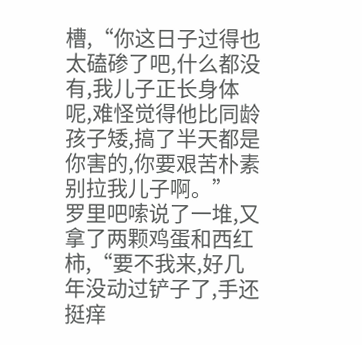槽,“你这日子过得也太磕碜了吧,什么都没有,我儿子正长身体呢,难怪觉得他比同龄孩子矮,搞了半天都是你害的,你要艰苦朴素别拉我儿子啊。”
罗里吧嗦说了一堆,又拿了两颗鸡蛋和西红柿,“要不我来,好几年没动过铲子了,手还挺痒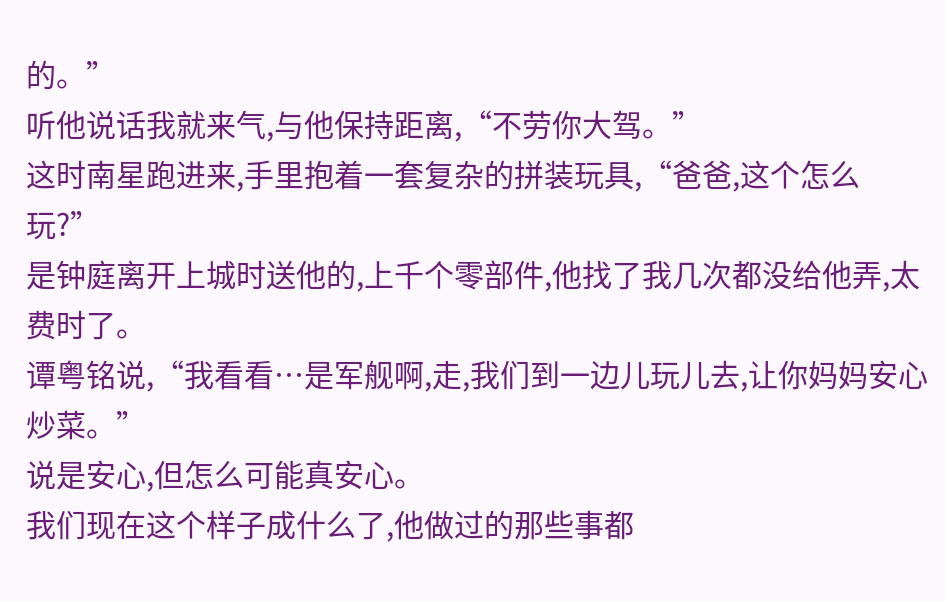的。”
听他说话我就来气,与他保持距离,“不劳你大驾。”
这时南星跑进来,手里抱着一套复杂的拼装玩具,“爸爸,这个怎么玩?”
是钟庭离开上城时送他的,上千个零部件,他找了我几次都没给他弄,太费时了。
谭粤铭说,“我看看…是军舰啊,走,我们到一边儿玩儿去,让你妈妈安心炒菜。”
说是安心,但怎么可能真安心。
我们现在这个样子成什么了,他做过的那些事都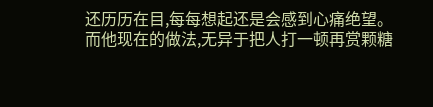还历历在目,每每想起还是会感到心痛绝望。
而他现在的做法,无异于把人打一顿再赏颗糖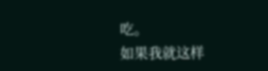吃。
如果我就这样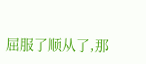屈服了顺从了,那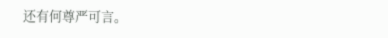还有何尊严可言。